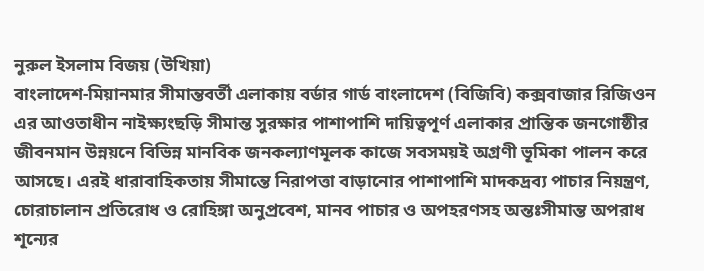নুরুল ইসলাম বিজয় (উখিয়া)
বাংলাদেশ-মিয়ানমার সীমান্তবর্তী এলাকায় বর্ডার গার্ড বাংলাদেশ (বিজিবি) কক্সবাজার রিজিওন এর আওতাধীন নাইক্ষ্যংছড়ি সীমান্ত সুরক্ষার পাশাপাশি দায়িত্বপূর্ণ এলাকার প্রান্তিক জনগোষ্ঠীর জীবনমান উন্নয়নে বিভিন্ন মানবিক জনকল্যাণমূলক কাজে সবসময়ই অগ্রণী ভূমিকা পালন করে আসছে। এরই ধারাবাহিকতায় সীমান্তে নিরাপত্তা বাড়ানোর পাশাপাশি মাদকদ্রব্য পাচার নিয়ন্ত্রণ, চোরাচালান প্রতিরোধ ও রোহিঙ্গা অনুপ্রবেশ, মানব পাচার ও অপহরণসহ অন্তঃসীমান্ত অপরাধ শূন্যের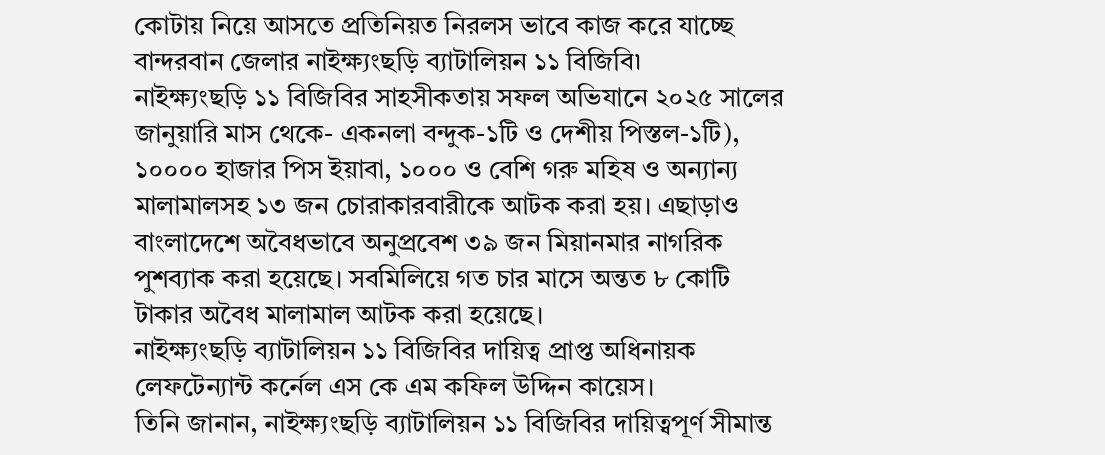কোটায় নিয়ে আসতে প্রতিনিয়ত নিরলস ভাবে কাজ করে যাচ্ছে বান্দরবান জেলার নাইক্ষ্যংছড়ি ব্যাটালিয়ন ১১ বিজিবি৷
নাইক্ষ্যংছড়ি ১১ বিজিবির সাহসীকতায় সফল অভিযানে ২০২৫ সালের জানুয়ারি মাস থেকে- একনলা বন্দুক-১টি ও দেশীয় পিস্তল-১টি), ১০০০০ হাজার পিস ইয়াবা, ১০০০ ও বেশি গরু মহিষ ও অন্যান্য মালামালসহ ১৩ জন চোরাকারবারীকে আটক করা হয়। এছাড়াও বাংলাদেশে অবৈধভাবে অনুপ্রবেশ ৩৯ জন মিয়ানমার নাগরিক পুশব্যাক করা হয়েছে। সবমিলিয়ে গত চার মাসে অন্তত ৮ কোটি টাকার অবৈধ মালামাল আটক করা হয়েছে।
নাইক্ষ্যংছড়ি ব্যাটালিয়ন ১১ বিজিবির দায়িত্ব প্রাপ্ত অধিনায়ক লেফটেন্যান্ট কর্নেল এস কে এম কফিল উদ্দিন কায়েস।
তিনি জানান, নাইক্ষ্যংছড়ি ব্যাটালিয়ন ১১ বিজিবির দায়িত্বপূর্ণ সীমান্ত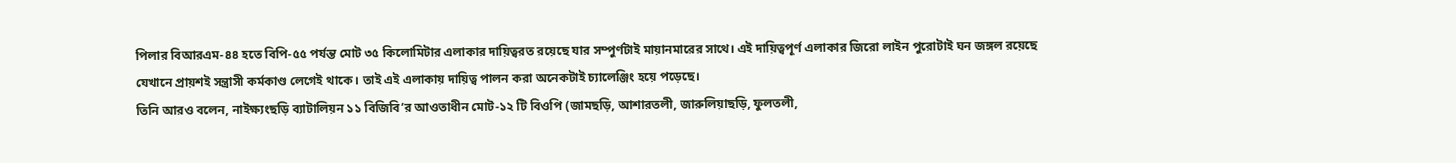পিলার বিআরএম-৪৪ হতে বিপি-৫৫ পর্যন্ত মোট ৩৫ কিলোমিটার এলাকার দায়িত্বরত রয়েছে যার সম্পুর্ণটাই মায়ানমারের সাথে। এই দায়িত্বপূর্ণ এলাকার জিরো লাইন পুরোটাই ঘন জঙ্গল রয়েছে যেখানে প্রায়শই সন্ত্রাসী কর্মকাণ্ড লেগেই থাকে। তাই এই এলাকায় দায়িত্ব পালন করা অনেকটাই চ্যালেঞ্জিং হয়ে পড়েছে।
তিনি আরও বলেন, নাইক্ষ্যংছড়ি ব্যাটালিয়ন ১১ বিজিবি’র আওতাধীন মোট-১২ টি বিওপি (জামছড়ি, আশারতলী, জারুলিয়াছড়ি, ফুলতলী,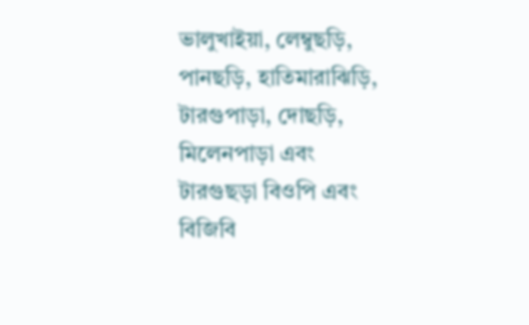ভালুখাইয়া, লেম্বুছড়ি, পানছড়ি, হাতিমারাঝিড়ি, টারগুপাড়া, দোছড়ি, মিলেনপাড়া এবং টারগুছড়া বিওপি এবং বিজিবি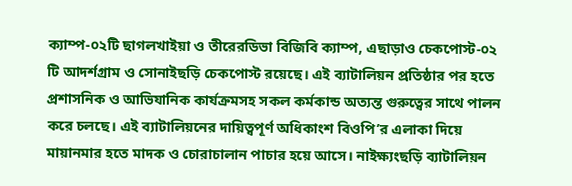ক্যাম্প-০২টি ছাগলখাইয়া ও তীরেরডিভা বিজিবি ক্যাম্প, এছাড়াও চেকপোস্ট-০২ টি আদর্শগ্রাম ও সোনাইছড়ি চেকপোস্ট রয়েছে। এই ব্যাটালিয়ন প্রতিষ্ঠার পর হতে প্রশাসনিক ও আভিযানিক কার্যক্রমসহ সকল কর্মকান্ড অত্যন্ত গুরুত্বের সাথে পালন করে চলছে। এই ব্যাটালিয়নের দায়িত্বপূর্ণ অধিকাংশ বিওপি’র এলাকা দিয়ে মায়ানমার হতে মাদক ও চোরাচালান পাচার হয়ে আসে। নাইক্ষ্যংছড়ি ব্যাটালিয়ন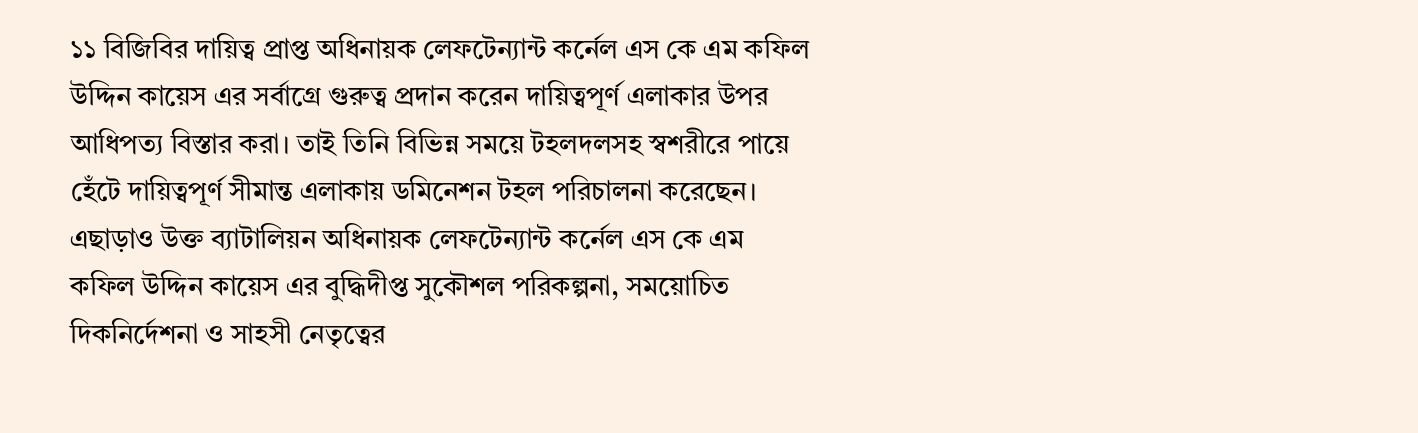১১ বিজিবির দায়িত্ব প্রাপ্ত অধিনায়ক লেফটেন্যান্ট কর্নেল এস কে এম কফিল উদ্দিন কায়েস এর সর্বাগ্রে গুরুত্ব প্রদান করেন দায়িত্বপূর্ণ এলাকার উপর আধিপত্য বিস্তার করা। তাই তিনি বিভিন্ন সময়ে টহলদলসহ স্বশরীরে পায়ে হেঁটে দায়িত্বপূর্ণ সীমান্ত এলাকায় ডমিনেশন টহল পরিচালনা করেছেন।
এছাড়াও উক্ত ব্যাটালিয়ন অধিনায়ক লেফটেন্যান্ট কর্নেল এস কে এম কফিল উদ্দিন কায়েস এর বুদ্ধিদীপ্ত সুকৌশল পরিকল্পনা, সময়োচিত দিকনির্দেশনা ও সাহসী নেতৃত্বের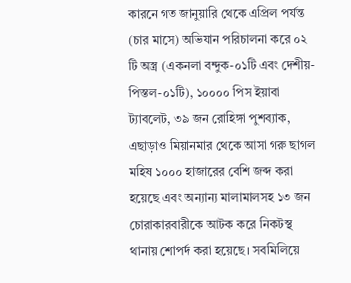কারনে গত জানুয়ারি থেকে এপ্রিল পর্যন্ত (চার মাসে) অভিযান পরিচালনা করে ০২ টি অস্ত্র (একনলা বন্দুক-০১টি এবং দেশীয়-পিস্তল-০১টি), ১০০০০ পিস ইয়াবা ট্যাবলেট, ৩৯ জন রোহিঙ্গা পুশব্যাক, এছাড়াও মিয়ানমার থেকে আসা গরু ছাগল মহিষ ১০০০ হাজারের বেশি জব্দ করা হয়েছে এবং অন্যান্য মালামালসহ ১৩ জন চোরাকারবারীকে আটক করে নিকটস্থ থানায় শোপর্দ করা হয়েছে। সবমিলিয়ে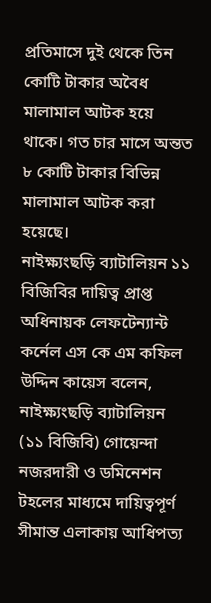প্রতিমাসে দুই থেকে তিন কোটি টাকার অবৈধ মালামাল আটক হয়ে থাকে। গত চার মাসে অন্তত ৮ কোটি টাকার বিভিন্ন মালামাল আটক করা হয়েছে।
নাইক্ষ্যংছড়ি ব্যাটালিয়ন ১১ বিজিবির দায়িত্ব প্রাপ্ত অধিনায়ক লেফটেন্যান্ট কর্নেল এস কে এম কফিল উদ্দিন কায়েস বলেন, নাইক্ষ্যংছড়ি ব্যাটালিয়ন (১১ বিজিবি) গোয়েন্দা নজরদারী ও ডমিনেশন টহলের মাধ্যমে দায়িত্বপূর্ণ সীমান্ত এলাকায় আধিপত্য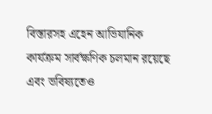বিস্তারসহ এহেন আভিযানিক কার্যক্রম সার্বক্ষণিক চলমান রয়েছে এবং ভবিষ্যতেও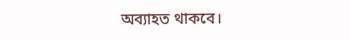অব্যাহত থাকবে।